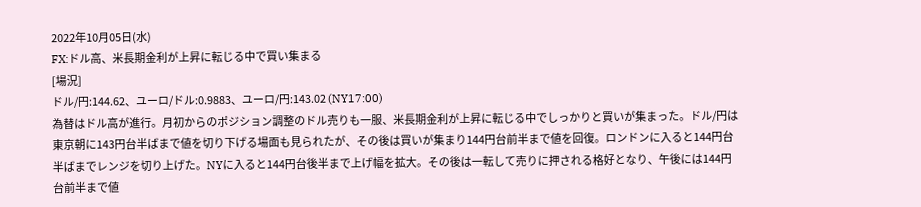2022年10月05日(水)
FX:ドル高、米長期金利が上昇に転じる中で買い集まる
[場況]
ドル/円:144.62、ユーロ/ドル:0.9883、ユーロ/円:143.02 (NY17:00)
為替はドル高が進行。月初からのポジション調整のドル売りも一服、米長期金利が上昇に転じる中でしっかりと買いが集まった。ドル/円は東京朝に143円台半ばまで値を切り下げる場面も見られたが、その後は買いが集まり144円台前半まで値を回復。ロンドンに入ると144円台半ばまでレンジを切り上げた。NYに入ると144円台後半まで上げ幅を拡大。その後は一転して売りに押される格好となり、午後には144円台前半まで値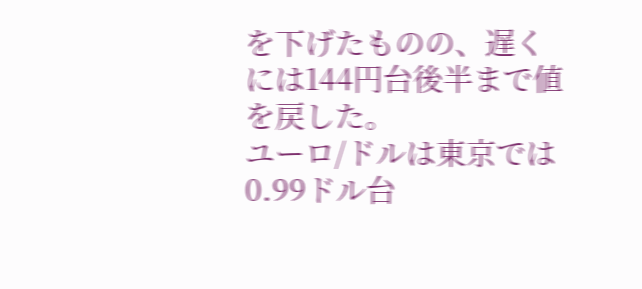を下げたものの、遅くには144円台後半まで値を戻した。
ユーロ/ドルは東京では0.99ドル台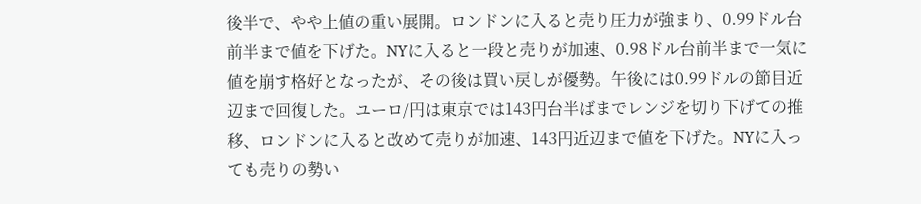後半で、やや上値の重い展開。ロンドンに入ると売り圧力が強まり、0.99ドル台前半まで値を下げた。NYに入ると一段と売りが加速、0.98ドル台前半まで一気に値を崩す格好となったが、その後は買い戻しが優勢。午後には0.99ドルの節目近辺まで回復した。ユーロ/円は東京では143円台半ばまでレンジを切り下げての推移、ロンドンに入ると改めて売りが加速、143円近辺まで値を下げた。NYに入っても売りの勢い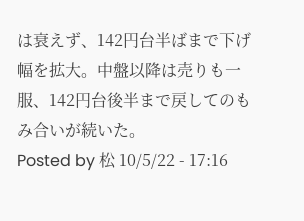は衰えず、142円台半ばまで下げ幅を拡大。中盤以降は売りも一服、142円台後半まで戻してのもみ合いが続いた。
Posted by 松 10/5/22 - 17:16